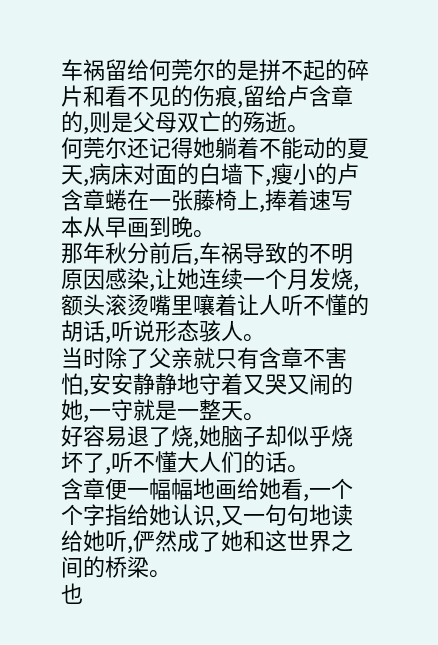车祸留给何莞尔的是拼不起的碎片和看不见的伤痕,留给卢含章的,则是父母双亡的殇逝。
何莞尔还记得她躺着不能动的夏天,病床对面的白墙下,瘦小的卢含章蜷在一张藤椅上,捧着速写本从早画到晚。
那年秋分前后,车祸导致的不明原因感染,让她连续一个月发烧,额头滚烫嘴里嚷着让人听不懂的胡话,听说形态骇人。
当时除了父亲就只有含章不害怕,安安静静地守着又哭又闹的她,一守就是一整天。
好容易退了烧,她脑子却似乎烧坏了,听不懂大人们的话。
含章便一幅幅地画给她看,一个个字指给她认识,又一句句地读给她听,俨然成了她和这世界之间的桥梁。
也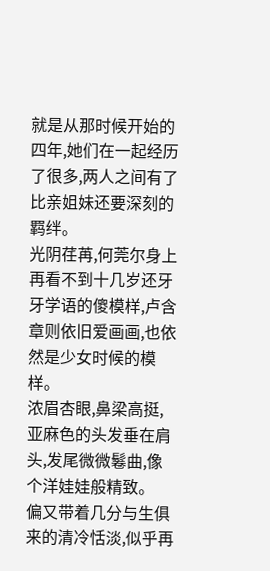就是从那时候开始的四年,她们在一起经历了很多,两人之间有了比亲姐妹还要深刻的羁绊。
光阴荏苒,何莞尔身上再看不到十几岁还牙牙学语的傻模样,卢含章则依旧爱画画,也依然是少女时候的模样。
浓眉杏眼,鼻梁高挺,亚麻色的头发垂在肩头,发尾微微鬈曲,像个洋娃娃般精致。
偏又带着几分与生俱来的清冷恬淡,似乎再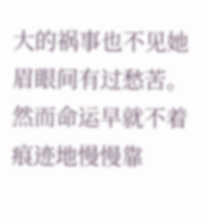大的祸事也不见她眉眼间有过愁苦。
然而命运早就不着痕迹地慢慢靠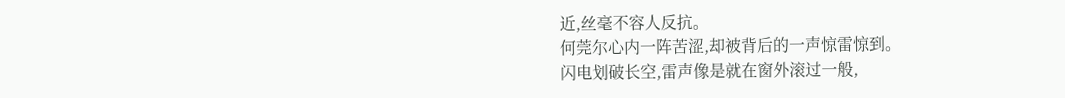近,丝毫不容人反抗。
何莞尔心内一阵苦涩,却被背后的一声惊雷惊到。
闪电划破长空,雷声像是就在窗外滚过一般,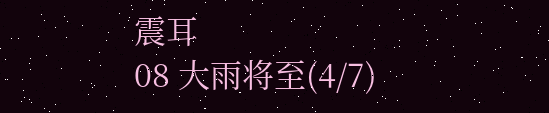震耳
08 大雨将至(4/7)